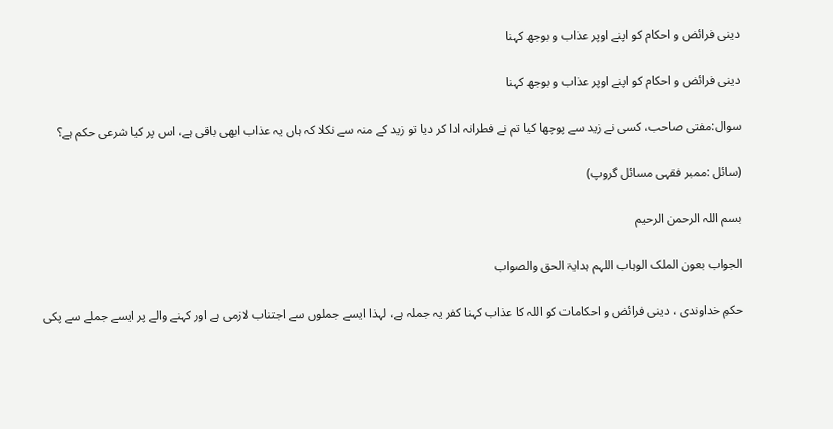دینی فرائض و احکام کو اپنے اوپر عذاب و بوجھ کہنا

دینی فرائض و احکام کو اپنے اوپر عذاب و بوجھ کہنا

سوال:مفتی صاحب، کسی نے زید سے پوچھا کیا تم نے فطرانہ ادا کر دیا تو زید کے منہ سے نکلا کہ ہاں یہ عذاب ابھی باقی ہے، اس پر کیا شرعی حکم ہے؟

(سائل :ممبر فقہی مسائل گروپ)

بسم اللہ الرحمن الرحیم

الجواب بعون الملک الوہاب اللہم ہدایۃ الحق والصواب

حکمِ خداوندی ، دینی فرائض و احکامات کو اللہ کا عذاب کہنا کفر یہ جملہ ہے، لہذا ایسے جملوں سے اجتناب لازمی ہے اور کہنے والے پر ایسے جملے سے پکی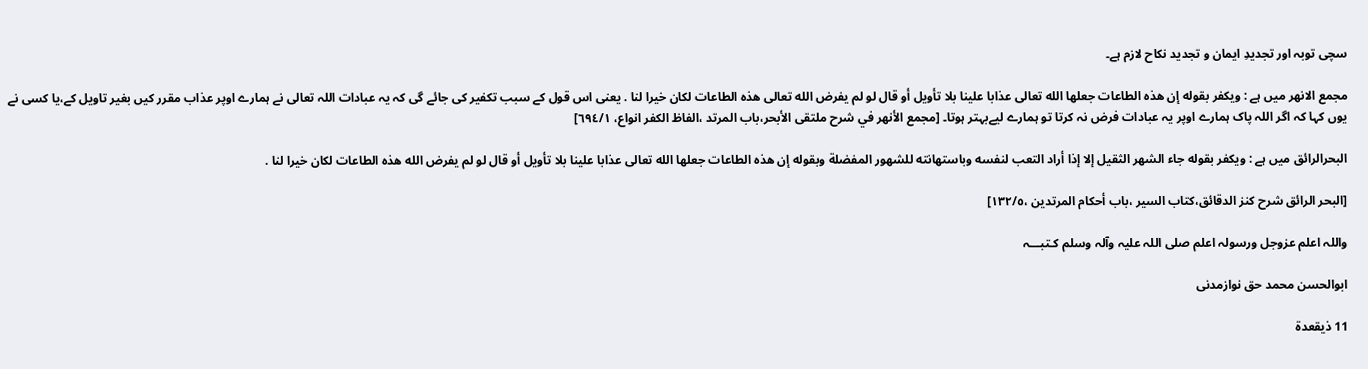سچی توبہ اور تجدیدِ ایمان و تجدید نکاح لازم ہے۔

مجمع الانھر میں ہے : ويكفر بقوله إن هذه الطاعات جعلها الله تعالى عذابا علينا بلا تأويل أو قال لو لم يفرض الله تعالى هذه الطاعات لكان خيرا لنا . یعنی اس قول کے سبب تکفیر کی جائے گی کہ یہ عبادات اللہ تعالی نے ہمارے اوپر عذاب مقرر کیں بغیر تاویل کے،یا کسی نے یوں کہا کہ اگر اللہ پاک ہمارے اوپر یہ عبادات فرض نہ کرتا تو ہمارے لیےبہتر ہوتا۔ [مجمع الأنهر في شرح ملتقى الأبحر،باب المرتد ،الفاظ الکفر انواع، ٦٩٤/١]

البحرالرائق میں ہے : ويكفر بقوله جاء الشهر الثقيل إلا إذا أراد التعب لنفسه وباستهانته للشهور المفضلة وبقوله إن هذه الطاعات جعلها الله تعالى عذابا علينا بلا تأويل أو قال لو لم يفرض الله هذه الطاعات لكان خيرا لنا .

[البحر الرائق شرح كنز الدقائق،کتاب السیر ،باب أحکام المرتدين ،١٣٢/٥]

واللہ اعلم عزوجل ورسولہ اعلم صلی اللہ علیہ وآلہ وسلم کـتبـــہ

ابوالحسن محمد حق نوازمدنی

11 ذیقعدۃ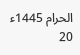الحرام 1445ء 20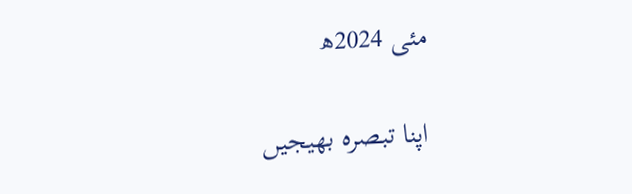مئی 2024ھ

اپنا تبصرہ بھیجیں